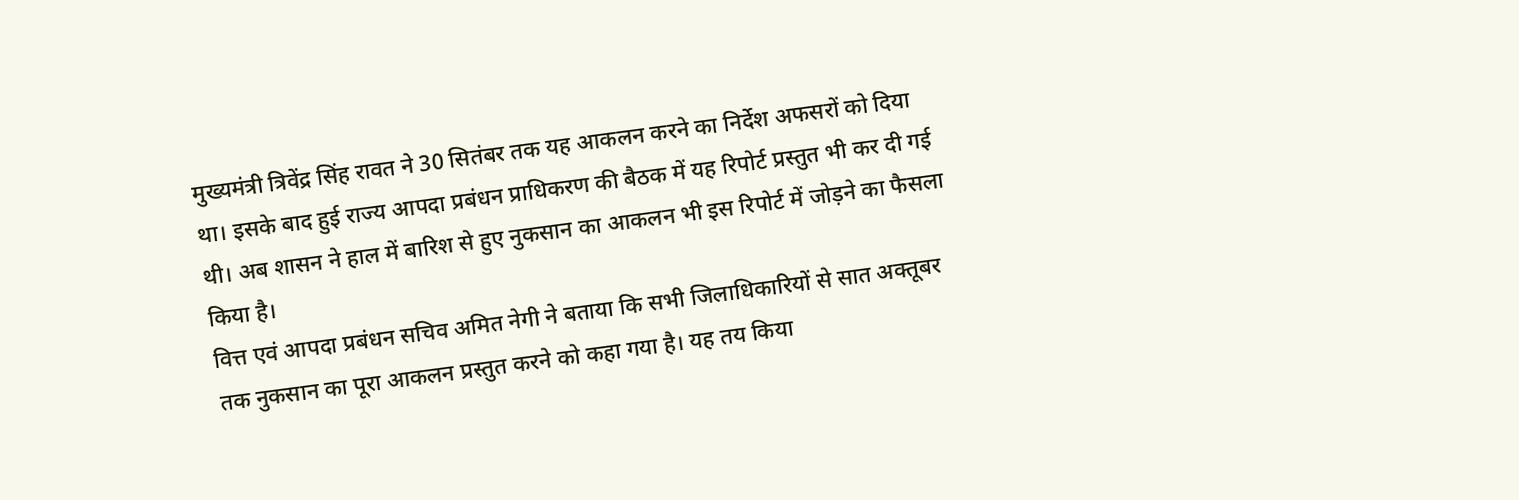मुख्यमंत्री त्रिवेंद्र सिंह रावत ने 30 सितंबर तक यह आकलन करने का निर्देश अफसरों को दिया था। इसके बाद हुई राज्य आपदा प्रबंधन प्राधिकरण की बैठक में यह रिपोर्ट प्रस्तुत भी कर दी गई थी। अब शासन ने हाल में बारिश से हुए नुकसान का आकलन भी इस रिपोर्ट में जोड़ने का फैसला किया है।
वित्त एवं आपदा प्रबंधन सचिव अमित नेगी ने बताया कि सभी जिलाधिकारियों से सात अक्तूबर तक नुकसान का पूरा आकलन प्रस्तुत करने को कहा गया है। यह तय किया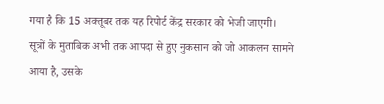गया है कि 15 अक्तूबर तक यह रिपोर्ट केंद्र सरकार को भेजी जाएगी।
सूत्रों के मुताबिक अभी तक आपदा से हुए नुकसान को जो आकलन सामने आया है, उसके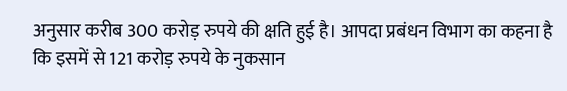अनुसार करीब 300 करोड़ रुपये की क्षति हुई है। आपदा प्रबंधन विभाग का कहना है कि इसमें से 121 करोड़ रुपये के नुकसान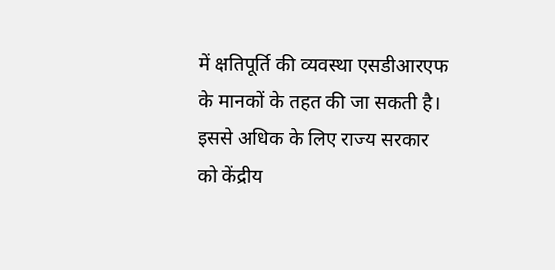में क्षतिपूर्ति की व्यवस्था एसडीआरएफ के मानकों के तहत की जा सकती है। इससे अधिक के लिए राज्य सरकार को केंद्रीय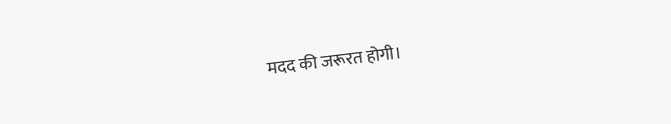मदद की जरूरत होगी।